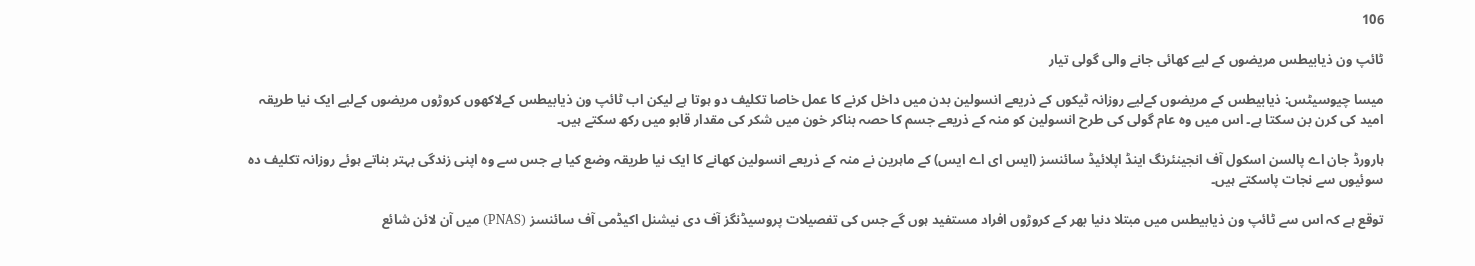106

ٹائپ ون ذیابیطس مریضوں کے لیے کھائی جانے والی گولی تیار

میسا چیوسیٹس: ذیابیطس کے مریضوں کےلیے روزانہ ٹیکوں کے ذریعے انسولین بدن میں داخل کرنے کا عمل خاصا تکلیف دو ہوتا ہے لیکن اب ٹائپ ون ذیابیطس کےلاکھوں کروڑوں مریضوں کےلیے ایک نیا طریقہ امید کی کرن بن سکتا ہے۔ اس میں وہ عام گولی کی طرح انسولین کو منہ کے ذریعے جسم کا حصہ بناکر خون میں شکر کی مقدار قابو میں رکھ سکتے ہیں۔

ہارورڈ جان اے پالسن اسکول آف انجینئرنگ اینڈ اپلائیڈ سائنسز (ایس ای اے ایس) کے ماہرین نے منہ کے ذریعے انسولین کھانے کا ایک نیا طریقہ وضع کیا ہے جس سے وہ اپنی زندگی بہتر بناتے ہوئے روزانہ تکلیف دہ سوئیوں سے نجات پاسکتے ہیں۔

توقع ہے کہ اس سے ٹائپ ون ذیابیطس میں مبتلا دنیا بھر کے کروڑوں افراد مستفید ہوں گے جس کی تفصیلات پروسیڈنگز آف دی نیشنل اکیڈمی آف سائنسز (PNAS) میں آن لائن شائع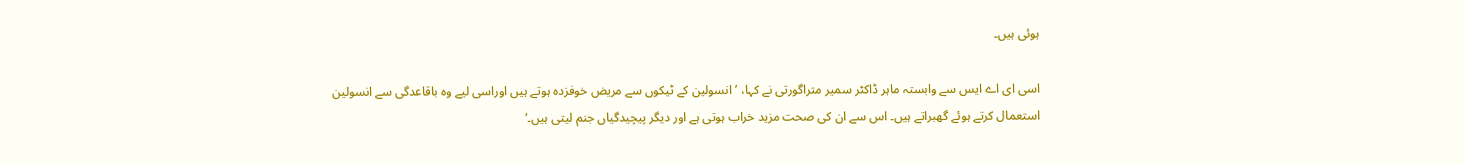ہوئی ہیں۔

اسی ای اے ایس سے وابستہ ماہر ڈاکٹر سمیر متراگورتی نے کہا، ’انسولین کے ٹیکوں سے مریض خوفزدہ ہوتے ہیں اوراسی لیے وہ باقاعدگی سے انسولین استعمال کرتے ہوئے گھبراتے ہیں۔ اس سے ان کی صحت مزید خراب ہوتی ہے اور دیگر پیچیدگیاں جنم لیتی ہیں۔‘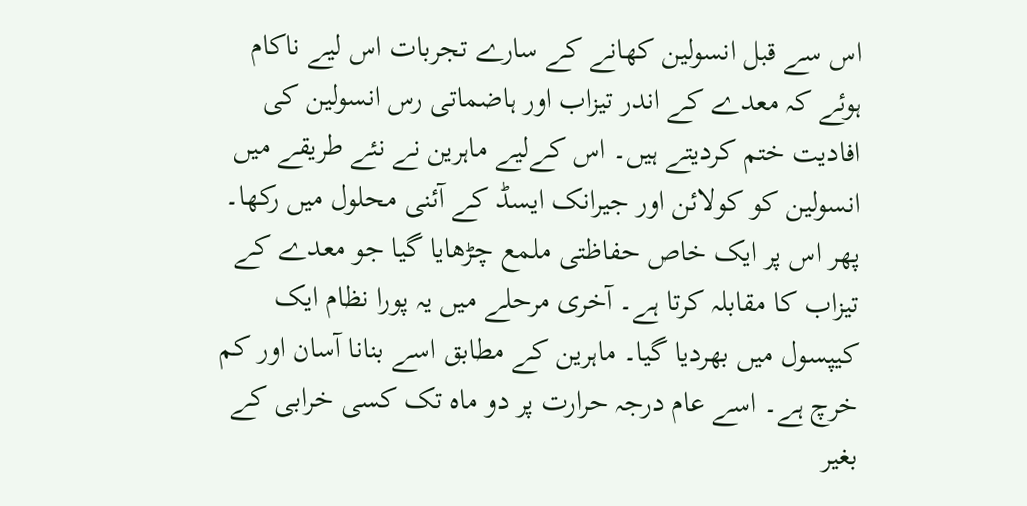اس سے قبل انسولین کھانے کے سارے تجربات اس لیے ناکام ہوئے کہ معدے کے اندر تیزاب اور ہاضماتی رس انسولین کی افادیت ختم کردیتے ہیں۔ اس کےلیے ماہرین نے نئے طریقے میں انسولین کو کولائن اور جیرانک ایسڈ کے آئنی محلول میں رکھا۔ پھر اس پر ایک خاص حفاظتی ملمع چڑھایا گیا جو معدے کے تیزاب کا مقابلہ کرتا ہے۔ آخری مرحلے میں یہ پورا نظام ایک کیپسول میں بھردیا گیا۔ ماہرین کے مطابق اسے بنانا آسان اور کم خرچ ہے۔ اسے عام درجہ حرارت پر دو ماہ تک کسی خرابی کے بغیر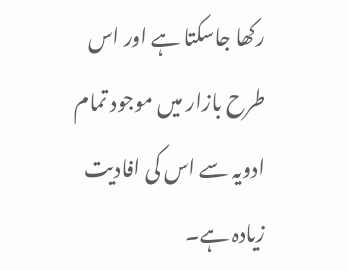رکھا جاسکتا ہے اور اس طرح بازار میں موجود تمام ادویہ سے اس کی افادیت زیادہ ہے۔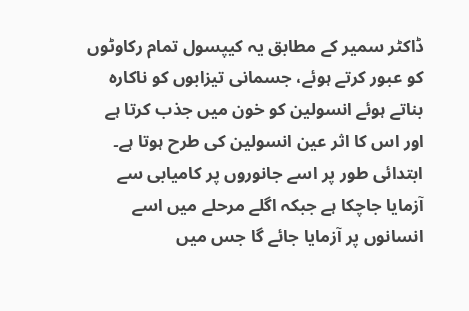ڈاکٹر سمیر کے مطابق یہ کیپسول تمام رکاوٹوں کو عبور کرتے ہوئے، جسمانی تیزابوں کو ناکارہ بناتے ہوئے انسولین کو خون میں جذب کرتا ہے اور اس کا اثر عین انسولین کی طرح ہوتا ہے۔ ابتدائی طور پر اسے جانوروں پر کامیابی سے آزمایا جاچکا ہے جبکہ اگلے مرحلے میں اسے انسانوں پر آزمایا جائے گا جس میں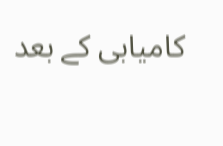کامیابی کے بعد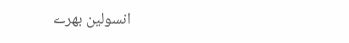انسولین بھرے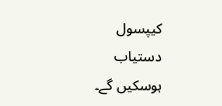کیپسول دستیاب ہوسکیں گے۔